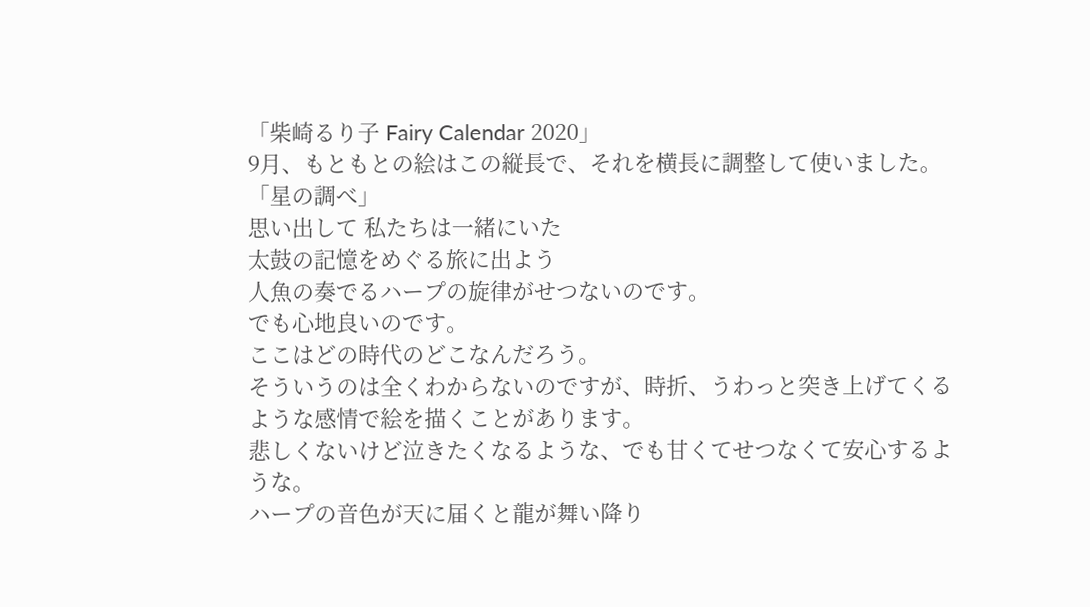「柴崎るり子 Fairy Calendar 2020」
9月、もともとの絵はこの縦長で、それを横長に調整して使いました。
「星の調べ」
思い出して 私たちは一緒にいた
太鼓の記憶をめぐる旅に出よう
人魚の奏でるハープの旋律がせつないのです。
でも心地良いのです。
ここはどの時代のどこなんだろう。
そういうのは全くわからないのですが、時折、うわっと突き上げてくるような感情で絵を描くことがあります。
悲しくないけど泣きたくなるような、でも甘くてせつなくて安心するような。
ハープの音色が天に届くと龍が舞い降り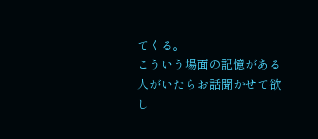てくる。
こういう場面の記憶がある人がいたらお話聞かせて欲し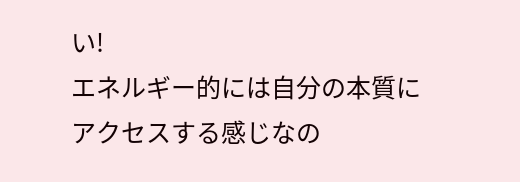い!
エネルギー的には自分の本質にアクセスする感じなの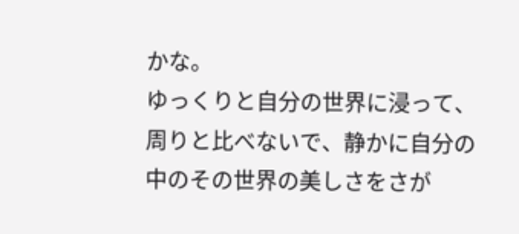かな。
ゆっくりと自分の世界に浸って、周りと比べないで、静かに自分の中のその世界の美しさをさが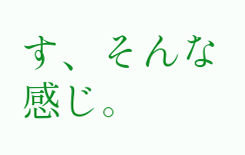す、そんな感じ。